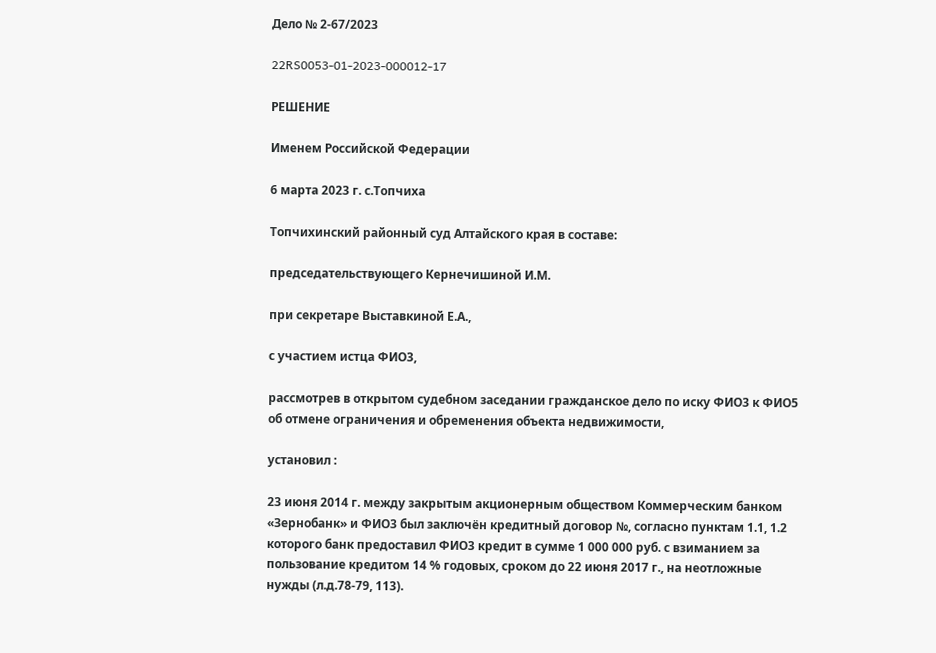Дело № 2-67/2023

22RS0053-01-2023-000012-17

РЕШЕНИЕ

Именем Российской Федерации

6 марта 2023 г. с.Топчиха

Топчихинский районный суд Алтайского края в составе:

председательствующего Кернечишиной И.М.

при секретаре Выставкиной Е.А.,

с участием истца ФИО3,

рассмотрев в открытом судебном заседании гражданское дело по иску ФИО3 к ФИО5 об отмене ограничения и обременения объекта недвижимости,

установил :

23 июня 2014 г. между закрытым акционерным обществом Коммерческим банком «Зернобанк» и ФИО3 был заключён кредитный договор №, согласно пунктам 1.1, 1.2 которого банк предоставил ФИО3 кредит в сумме 1 000 000 руб. с взиманием за пользование кредитом 14 % годовых, сроком до 22 июня 2017 г., на неотложные нужды (л.д.78-79, 113).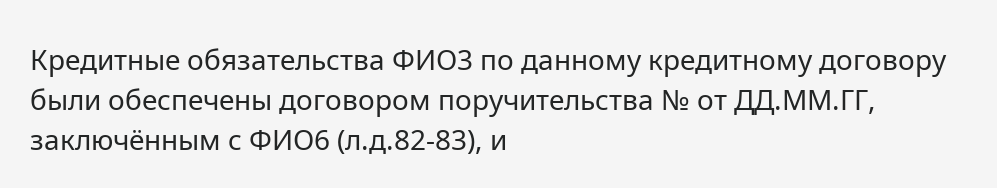Кредитные обязательства ФИО3 по данному кредитному договору были обеспечены договором поручительства № от ДД.ММ.ГГ, заключённым с ФИО6 (л.д.82-83), и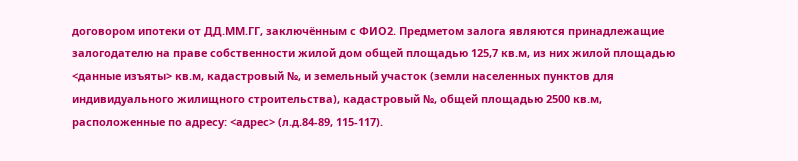договором ипотеки от ДД.ММ.ГГ, заключённым с ФИО2. Предметом залога являются принадлежащие залогодателю на праве собственности жилой дом общей площадью 125,7 кв.м, из них жилой площадью <данные изъяты> кв.м, кадастровый №, и земельный участок (земли населенных пунктов для индивидуального жилищного строительства), кадастровый №, общей площадью 2500 кв.м, расположенные по адресу: <адрес> (л.д.84-89, 115-117).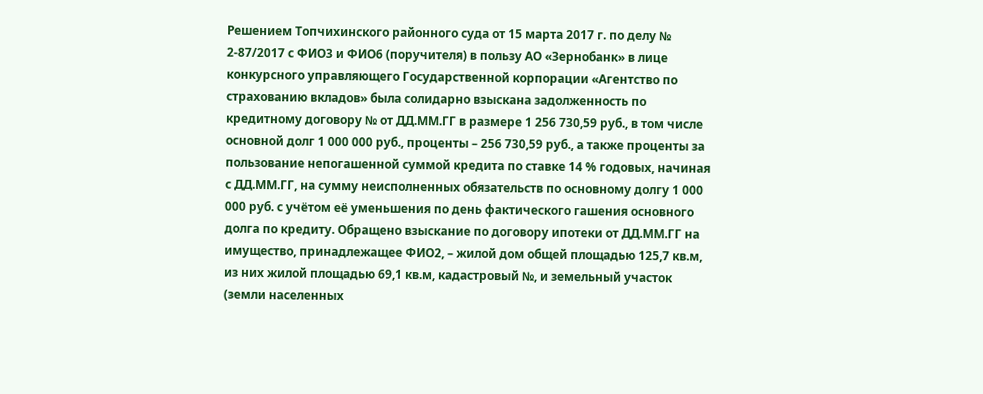Решением Топчихинского районного суда от 15 марта 2017 г. по делу № 2-87/2017 с ФИО3 и ФИО6 (поручителя) в пользу АО «Зернобанк» в лице конкурсного управляющего Государственной корпорации «Агентство по страхованию вкладов» была солидарно взыскана задолженность по кредитному договору № от ДД.ММ.ГГ в размере 1 256 730,59 руб., в том числе основной долг 1 000 000 руб., проценты – 256 730,59 руб., а также проценты за пользование непогашенной суммой кредита по ставке 14 % годовых, начиная с ДД.ММ.ГГ, на сумму неисполненных обязательств по основному долгу 1 000 000 руб. с учётом её уменьшения по день фактического гашения основного долга по кредиту. Обращено взыскание по договору ипотеки от ДД.ММ.ГГ на имущество, принадлежащее ФИО2, – жилой дом общей площадью 125,7 кв.м, из них жилой площадью 69,1 кв.м, кадастровый №, и земельный участок (земли населенных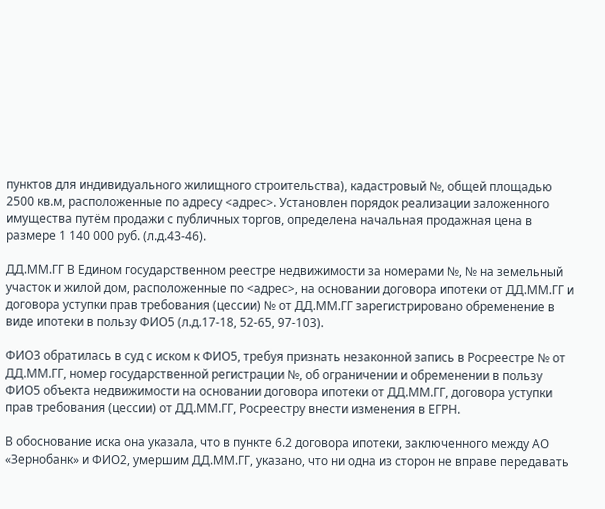пунктов для индивидуального жилищного строительства), кадастровый №, общей площадью 2500 кв.м, расположенные по адресу <адрес>. Установлен порядок реализации заложенного имущества путём продажи с публичных торгов, определена начальная продажная цена в размере 1 140 000 руб. (л.д.43-46).

ДД.ММ.ГГ В Едином государственном реестре недвижимости за номерами №, № на земельный участок и жилой дом, расположенные по <адрес>, на основании договора ипотеки от ДД.ММ.ГГ и договора уступки прав требования (цессии) № от ДД.ММ.ГГ зарегистрировано обременение в виде ипотеки в пользу ФИО5 (л.д.17-18, 52-65, 97-103).

ФИО3 обратилась в суд с иском к ФИО5, требуя признать незаконной запись в Росреестре № от ДД.ММ.ГГ, номер государственной регистрации №, об ограничении и обременении в пользу ФИО5 объекта недвижимости на основании договора ипотеки от ДД.ММ.ГГ, договора уступки прав требования (цессии) от ДД.ММ.ГГ, Росреестру внести изменения в ЕГРН.

В обоснование иска она указала, что в пункте 6.2 договора ипотеки, заключенного между АО «Зернобанк» и ФИО2, умершим ДД.ММ.ГГ, указано, что ни одна из сторон не вправе передавать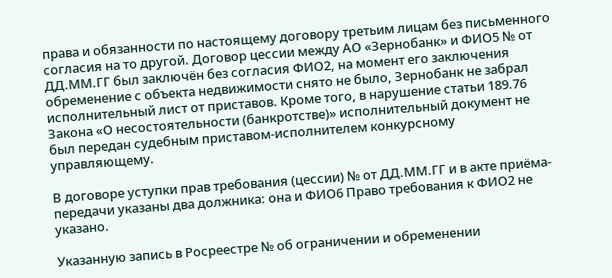права и обязанности по настоящему договору третьим лицам без письменного согласия на то другой. Договор цессии между АО «Зернобанк» и ФИО5 № от ДД.ММ.ГГ был заключён без согласия ФИО2, на момент его заключения обременение с объекта недвижимости снято не было, Зернобанк не забрал исполнительный лист от приставов. Кроме того, в нарушение статьи 189.76 Закона «О несостоятельности (банкротстве)» исполнительный документ не был передан судебным приставом-исполнителем конкурсному управляющему.

В договоре уступки прав требования (цессии) № от ДД.ММ.ГГ и в акте приёма-передачи указаны два должника: она и ФИО6 Право требования к ФИО2 не указано.

Указанную запись в Росреестре № об ограничении и обременении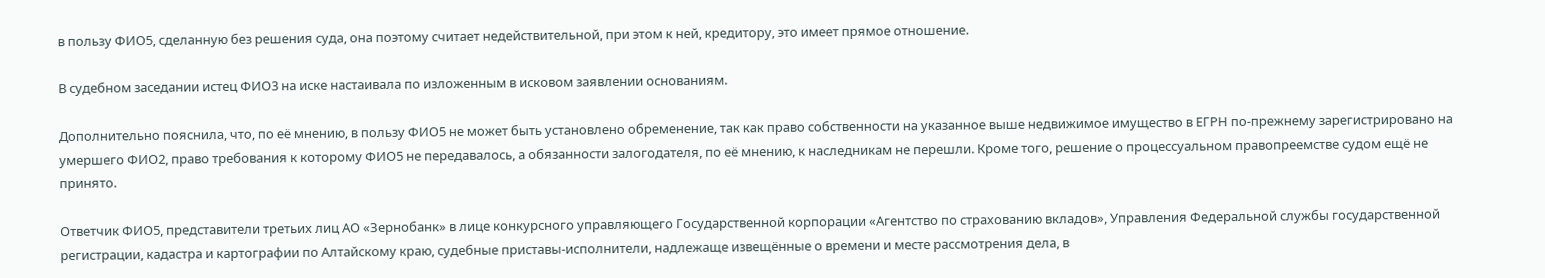в пользу ФИО5, сделанную без решения суда, она поэтому считает недействительной, при этом к ней, кредитору, это имеет прямое отношение.

В судебном заседании истец ФИО3 на иске настаивала по изложенным в исковом заявлении основаниям.

Дополнительно пояснила, что, по её мнению, в пользу ФИО5 не может быть установлено обременение, так как право собственности на указанное выше недвижимое имущество в ЕГРН по-прежнему зарегистрировано на умершего ФИО2, право требования к которому ФИО5 не передавалось, а обязанности залогодателя, по её мнению, к наследникам не перешли. Кроме того, решение о процессуальном правопреемстве судом ещё не принято.

Ответчик ФИО5, представители третьих лиц АО «Зернобанк» в лице конкурсного управляющего Государственной корпорации «Агентство по страхованию вкладов», Управления Федеральной службы государственной регистрации, кадастра и картографии по Алтайскому краю, судебные приставы-исполнители, надлежаще извещённые о времени и месте рассмотрения дела, в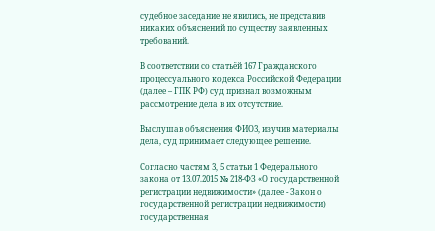судебное заседание не явились, не представив никаких объяснений по существу заявленных требований.

В соответствии со статьёй 167 Гражданского процессуального кодекса Российской Федерации (далее – ГПК РФ) суд признал возможным рассмотрение дела в их отсутствие.

Выслушав объяснения ФИО3, изучив материалы дела, суд принимает следующее решение.

Согласно частям 3, 5 статьи 1 Федерального закона от 13.07.2015 № 218-ФЗ «О государственной регистрации недвижимости» (далее - Закон о государственной регистрации недвижимости) государственная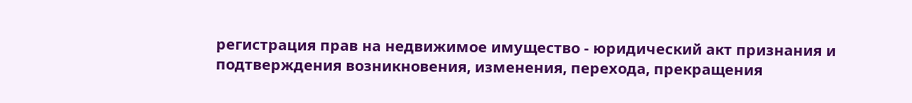регистрация прав на недвижимое имущество - юридический акт признания и подтверждения возникновения, изменения, перехода, прекращения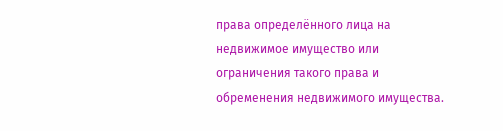права определённого лица на недвижимое имущество или ограничения такого права и обременения недвижимого имущества.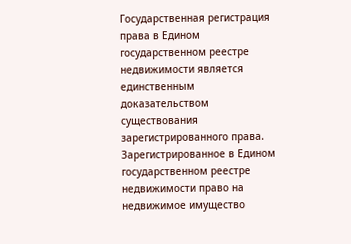Государственная регистрация права в Едином государственном реестре недвижимости является единственным доказательством существования зарегистрированного права. Зарегистрированное в Едином государственном реестре недвижимости право на недвижимое имущество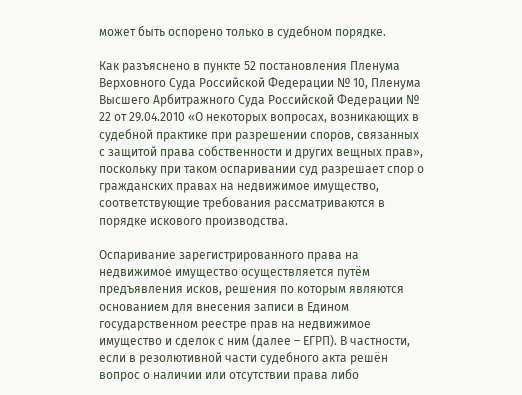может быть оспорено только в судебном порядке.

Как разъяснено в пункте 52 постановления Пленума Верховного Суда Российской Федерации № 10, Пленума Высшего Арбитражного Суда Российской Федерации № 22 от 29.04.2010 «О некоторых вопросах, возникающих в судебной практике при разрешении споров, связанных с защитой права собственности и других вещных прав», поскольку при таком оспаривании суд разрешает спор о гражданских правах на недвижимое имущество, соответствующие требования рассматриваются в порядке искового производства.

Оспаривание зарегистрированного права на недвижимое имущество осуществляется путём предъявления исков, решения по которым являются основанием для внесения записи в Едином государственном реестре прав на недвижимое имущество и сделок с ним (далее – ЕГРП). В частности, если в резолютивной части судебного акта решён вопрос о наличии или отсутствии права либо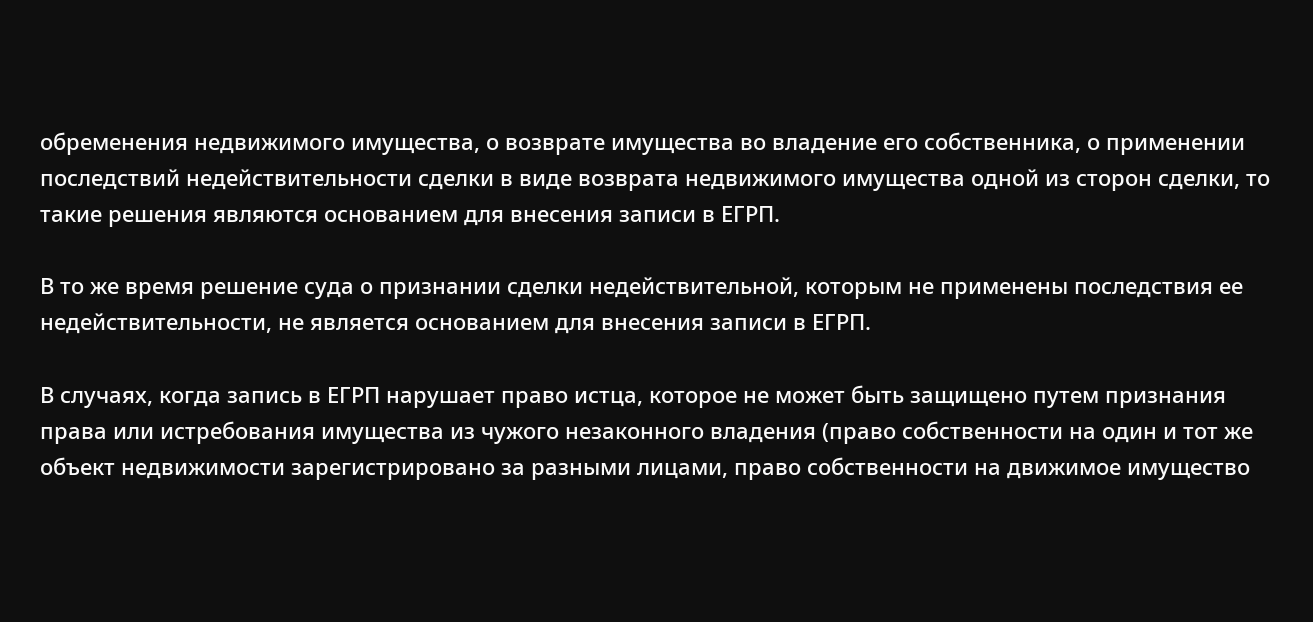обременения недвижимого имущества, о возврате имущества во владение его собственника, о применении последствий недействительности сделки в виде возврата недвижимого имущества одной из сторон сделки, то такие решения являются основанием для внесения записи в ЕГРП.

В то же время решение суда о признании сделки недействительной, которым не применены последствия ее недействительности, не является основанием для внесения записи в ЕГРП.

В случаях, когда запись в ЕГРП нарушает право истца, которое не может быть защищено путем признания права или истребования имущества из чужого незаконного владения (право собственности на один и тот же объект недвижимости зарегистрировано за разными лицами, право собственности на движимое имущество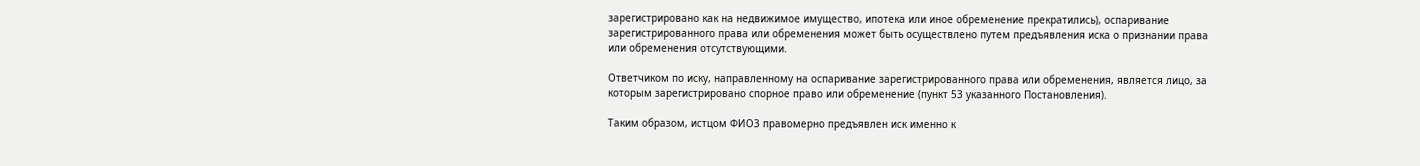зарегистрировано как на недвижимое имущество, ипотека или иное обременение прекратились), оспаривание зарегистрированного права или обременения может быть осуществлено путем предъявления иска о признании права или обременения отсутствующими.

Ответчиком по иску, направленному на оспаривание зарегистрированного права или обременения, является лицо, за которым зарегистрировано спорное право или обременение (пункт 53 указанного Постановления).

Таким образом, истцом ФИО3 правомерно предъявлен иск именно к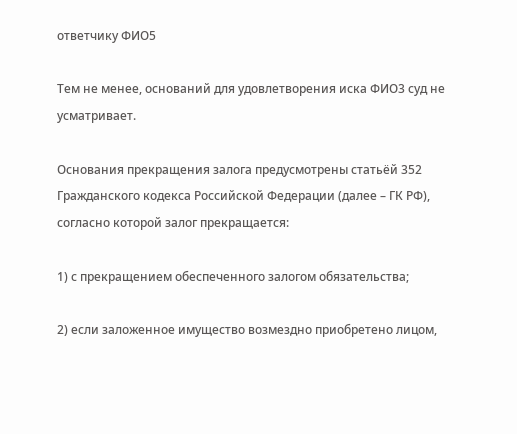ответчику ФИО5

Тем не менее, оснований для удовлетворения иска ФИО3 суд не усматривает.

Основания прекращения залога предусмотрены статьёй 352 Гражданского кодекса Российской Федерации (далее – ГК РФ), согласно которой залог прекращается:

1) с прекращением обеспеченного залогом обязательства;

2) если заложенное имущество возмездно приобретено лицом,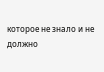которое не знало и не должно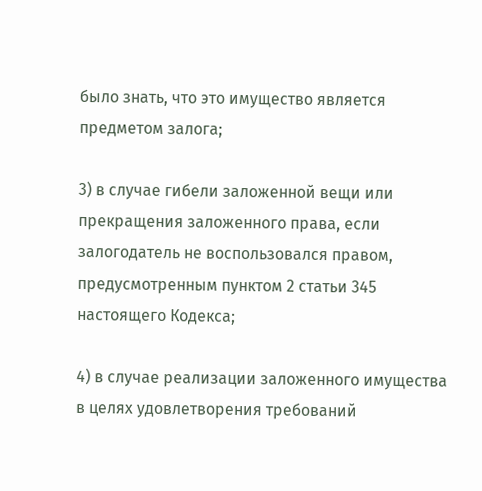было знать, что это имущество является предметом залога;

3) в случае гибели заложенной вещи или прекращения заложенного права, если залогодатель не воспользовался правом, предусмотренным пунктом 2 статьи 345 настоящего Кодекса;

4) в случае реализации заложенного имущества в целях удовлетворения требований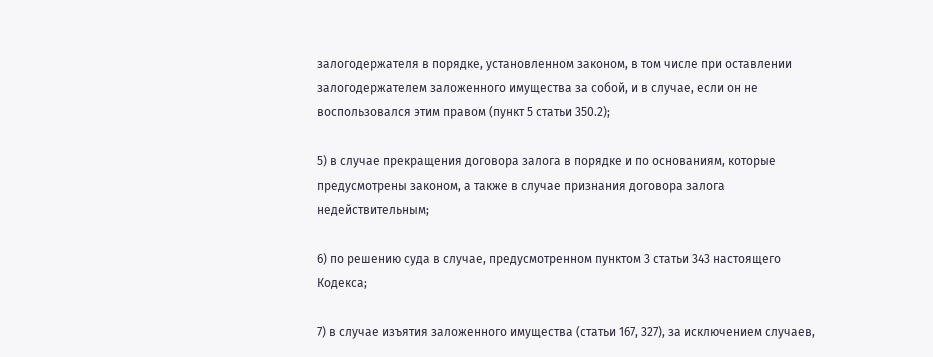залогодержателя в порядке, установленном законом, в том числе при оставлении залогодержателем заложенного имущества за собой, и в случае, если он не воспользовался этим правом (пункт 5 статьи 350.2);

5) в случае прекращения договора залога в порядке и по основаниям, которые предусмотрены законом, а также в случае признания договора залога недействительным;

6) по решению суда в случае, предусмотренном пунктом 3 статьи 343 настоящего Кодекса;

7) в случае изъятия заложенного имущества (статьи 167, 327), за исключением случаев,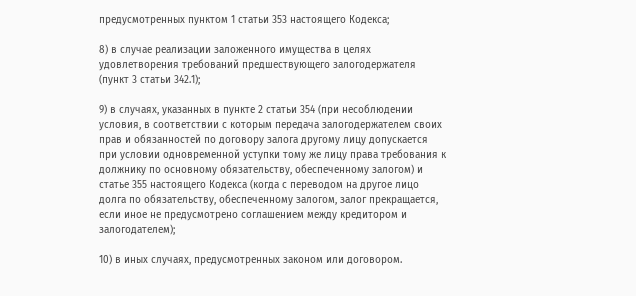предусмотренных пунктом 1 статьи 353 настоящего Кодекса;

8) в случае реализации заложенного имущества в целях удовлетворения требований предшествующего залогодержателя (пункт 3 статьи 342.1);

9) в случаях, указанных в пункте 2 статьи 354 (при несоблюдении условия, в соответствии с которым передача залогодержателем своих прав и обязанностей по договору залога другому лицу допускается при условии одновременной уступки тому же лицу права требования к должнику по основному обязательству, обеспеченному залогом) и статье 355 настоящего Кодекса (когда с переводом на другое лицо долга по обязательству, обеспеченному залогом, залог прекращается, если иное не предусмотрено соглашением между кредитором и залогодателем);

10) в иных случаях, предусмотренных законом или договором.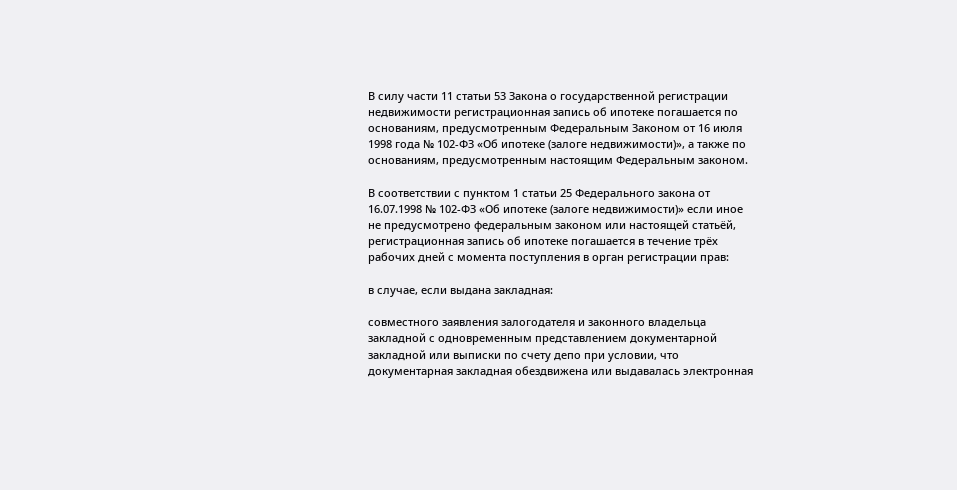В силу части 11 статьи 53 Закона о государственной регистрации недвижимости регистрационная запись об ипотеке погашается по основаниям, предусмотренным Федеральным Законом от 16 июля 1998 года № 102-ФЗ «Об ипотеке (залоге недвижимости)», а также по основаниям, предусмотренным настоящим Федеральным законом.

В соответствии с пунктом 1 статьи 25 Федерального закона от 16.07.1998 № 102-ФЗ «Об ипотеке (залоге недвижимости)» если иное не предусмотрено федеральным законом или настоящей статьёй, регистрационная запись об ипотеке погашается в течение трёх рабочих дней с момента поступления в орган регистрации прав:

в случае, если выдана закладная:

совместного заявления залогодателя и законного владельца закладной с одновременным представлением документарной закладной или выписки по счету депо при условии, что документарная закладная обездвижена или выдавалась электронная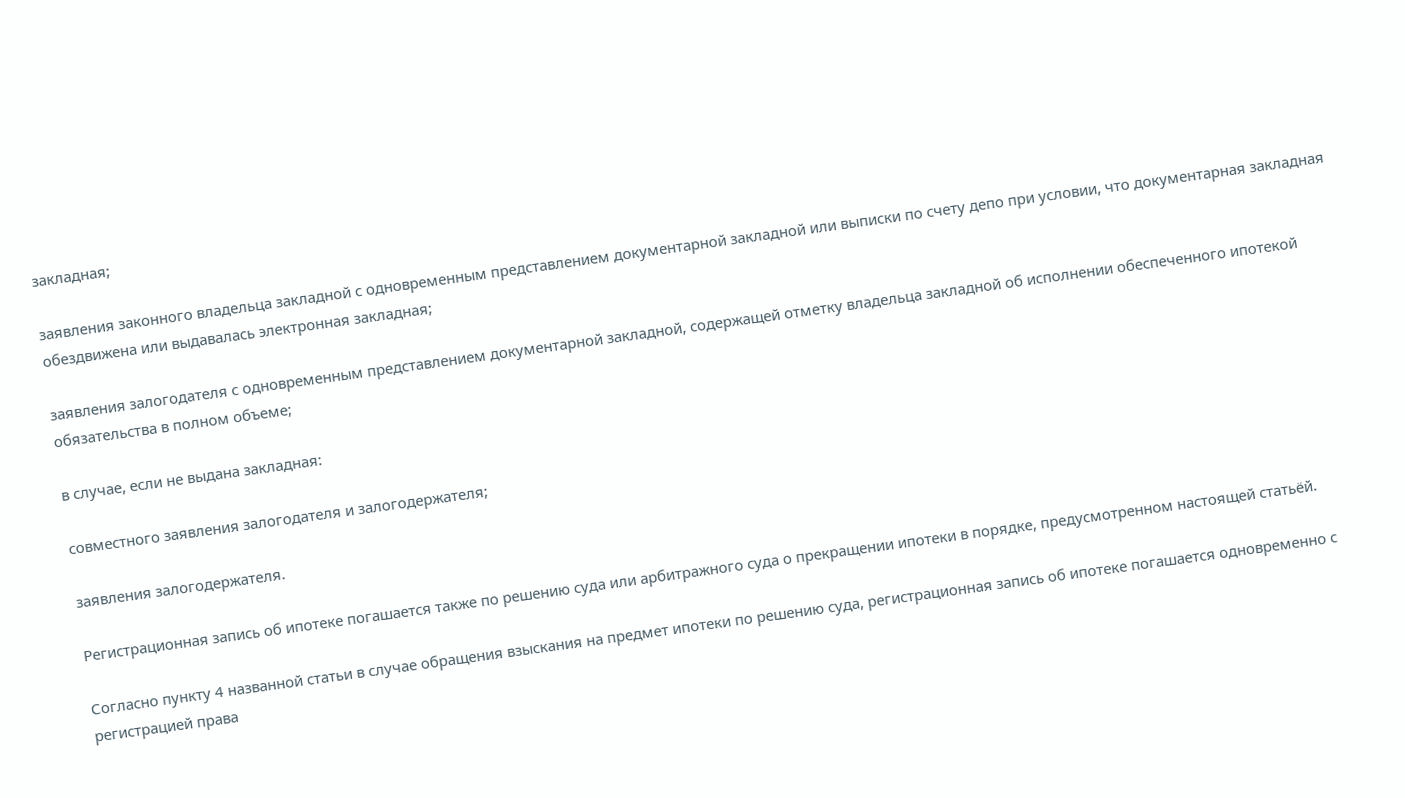закладная;

заявления законного владельца закладной с одновременным представлением документарной закладной или выписки по счету депо при условии, что документарная закладная обездвижена или выдавалась электронная закладная;

заявления залогодателя с одновременным представлением документарной закладной, содержащей отметку владельца закладной об исполнении обеспеченного ипотекой обязательства в полном объеме;

в случае, если не выдана закладная:

совместного заявления залогодателя и залогодержателя;

заявления залогодержателя.

Регистрационная запись об ипотеке погашается также по решению суда или арбитражного суда о прекращении ипотеки в порядке, предусмотренном настоящей статьёй.

Согласно пункту 4 названной статьи в случае обращения взыскания на предмет ипотеки по решению суда, регистрационная запись об ипотеке погашается одновременно с регистрацией права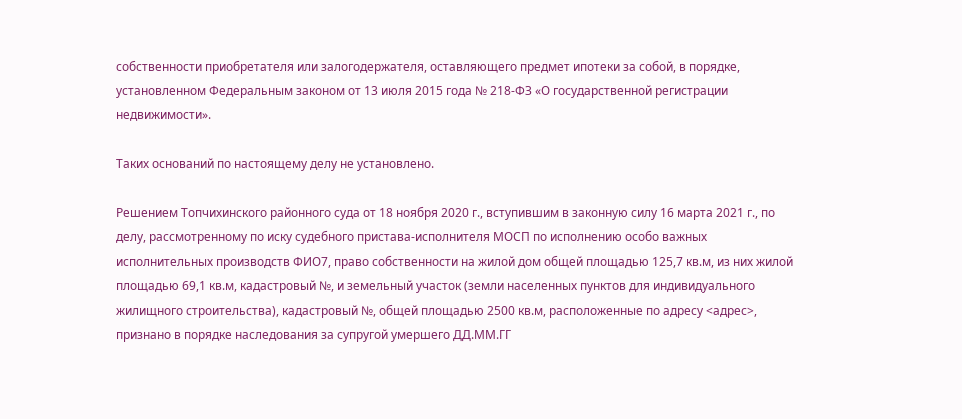собственности приобретателя или залогодержателя, оставляющего предмет ипотеки за собой, в порядке, установленном Федеральным законом от 13 июля 2015 года № 218-ФЗ «О государственной регистрации недвижимости».

Таких оснований по настоящему делу не установлено.

Решением Топчихинского районного суда от 18 ноября 2020 г., вступившим в законную силу 16 марта 2021 г., по делу, рассмотренному по иску судебного пристава-исполнителя МОСП по исполнению особо важных исполнительных производств ФИО7, право собственности на жилой дом общей площадью 125,7 кв.м, из них жилой площадью 69,1 кв.м, кадастровый №, и земельный участок (земли населенных пунктов для индивидуального жилищного строительства), кадастровый №, общей площадью 2500 кв.м, расположенные по адресу <адрес>, признано в порядке наследования за супругой умершего ДД.ММ.ГГ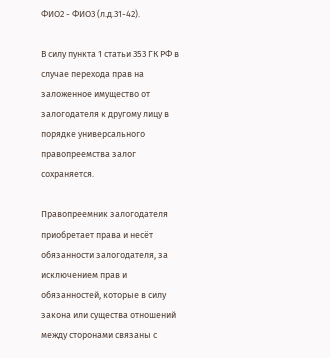ФИО2 - ФИО3 (л.д.31-42).

В силу пункта 1 статьи 353 ГК РФ в случае перехода прав на заложенное имущество от залогодателя к другому лицу в порядке универсального правопреемства залог сохраняется.

Правопреемник залогодателя приобретает права и несёт обязанности залогодателя, за исключением прав и обязанностей, которые в силу закона или существа отношений между сторонами связаны с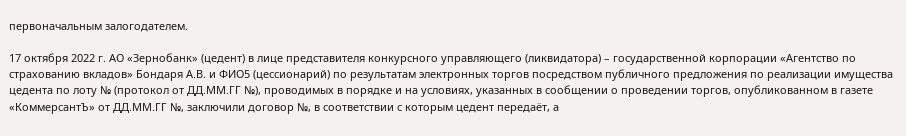первоначальным залогодателем.

17 октября 2022 г. АО «Зернобанк» (цедент) в лице представителя конкурсного управляющего (ликвидатора) – государственной корпорации «Агентство по страхованию вкладов» Бондаря А.В. и ФИО5 (цессионарий) по результатам электронных торгов посредством публичного предложения по реализации имущества цедента по лоту № (протокол от ДД.ММ.ГГ №), проводимых в порядке и на условиях, указанных в сообщении о проведении торгов, опубликованном в газете «КоммерсантЪ» от ДД.ММ.ГГ №, заключили договор №, в соответствии с которым цедент передаёт, а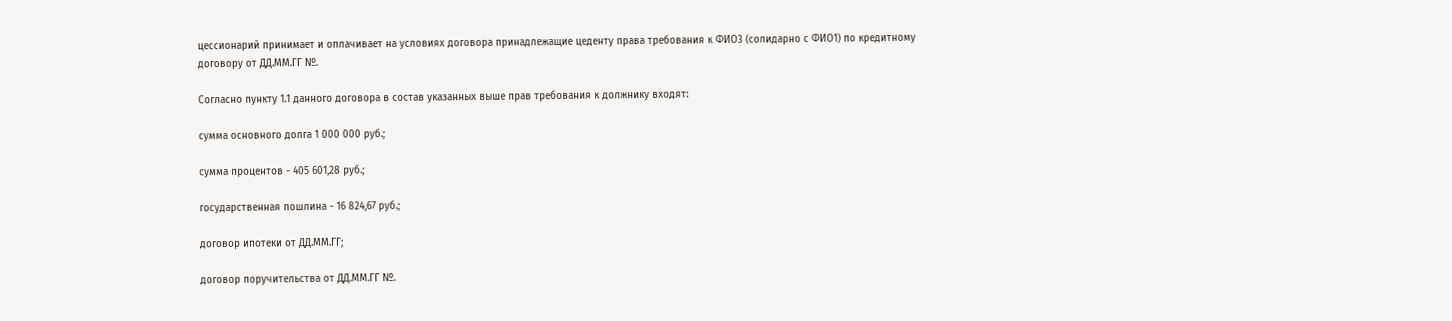цессионарий принимает и оплачивает на условиях договора принадлежащие цеденту права требования к ФИО3 (солидарно с ФИО1) по кредитному договору от ДД.ММ.ГГ №.

Согласно пункту 1.1 данного договора в состав указанных выше прав требования к должнику входят:

сумма основного долга 1 000 000 руб.;

сумма процентов - 405 601,28 руб.;

государственная пошлина - 16 824,67 руб.;

договор ипотеки от ДД.ММ.ГГ;

договор поручительства от ДД.ММ.ГГ №.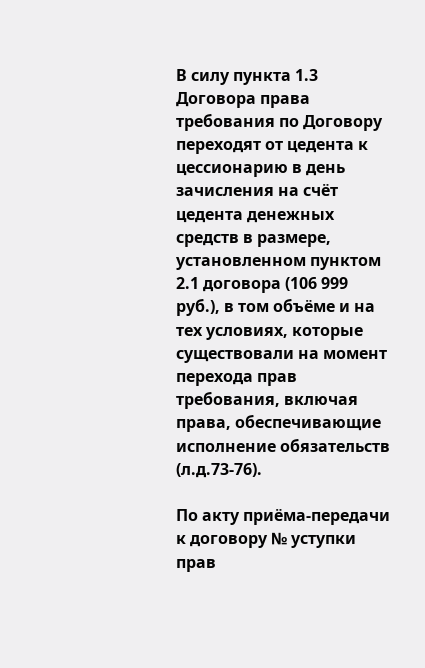В силу пункта 1.3 Договора права требования по Договору переходят от цедента к цессионарию в день зачисления на счёт цедента денежных средств в размере, установленном пунктом 2.1 договора (106 999 руб.), в том объёме и на тех условиях, которые существовали на момент перехода прав требования, включая права, обеспечивающие исполнение обязательств (л.д.73-76).

По акту приёма-передачи к договору № уступки прав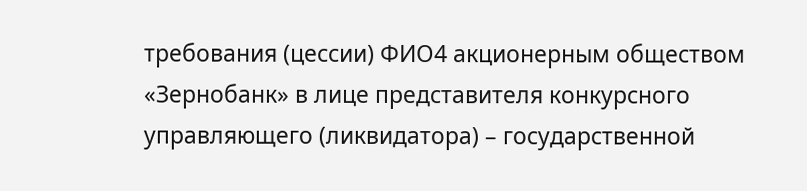требования (цессии) ФИО4 акционерным обществом «Зернобанк» в лице представителя конкурсного управляющего (ликвидатора) – государственной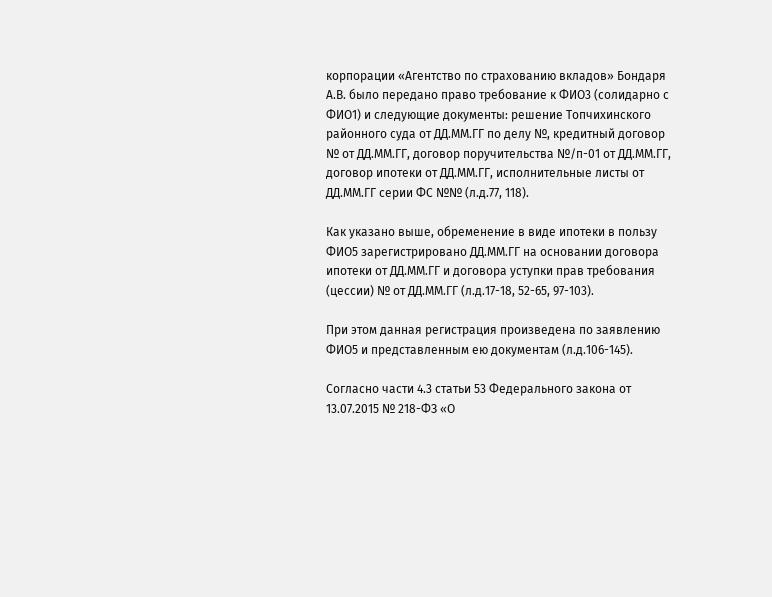корпорации «Агентство по страхованию вкладов» Бондаря А.В. было передано право требование к ФИО3 (солидарно с ФИО1) и следующие документы: решение Топчихинского районного суда от ДД.ММ.ГГ по делу №, кредитный договор № от ДД.ММ.ГГ, договор поручительства №/п-01 от ДД.ММ.ГГ, договор ипотеки от ДД.ММ.ГГ, исполнительные листы от ДД.ММ.ГГ серии ФС №№ (л.д.77, 118).

Как указано выше, обременение в виде ипотеки в пользу ФИО5 зарегистрировано ДД.ММ.ГГ на основании договора ипотеки от ДД.ММ.ГГ и договора уступки прав требования (цессии) № от ДД.ММ.ГГ (л.д.17-18, 52-65, 97-103).

При этом данная регистрация произведена по заявлению ФИО5 и представленным ею документам (л.д.106-145).

Согласно части 4.3 статьи 53 Федерального закона от 13.07.2015 № 218-ФЗ «О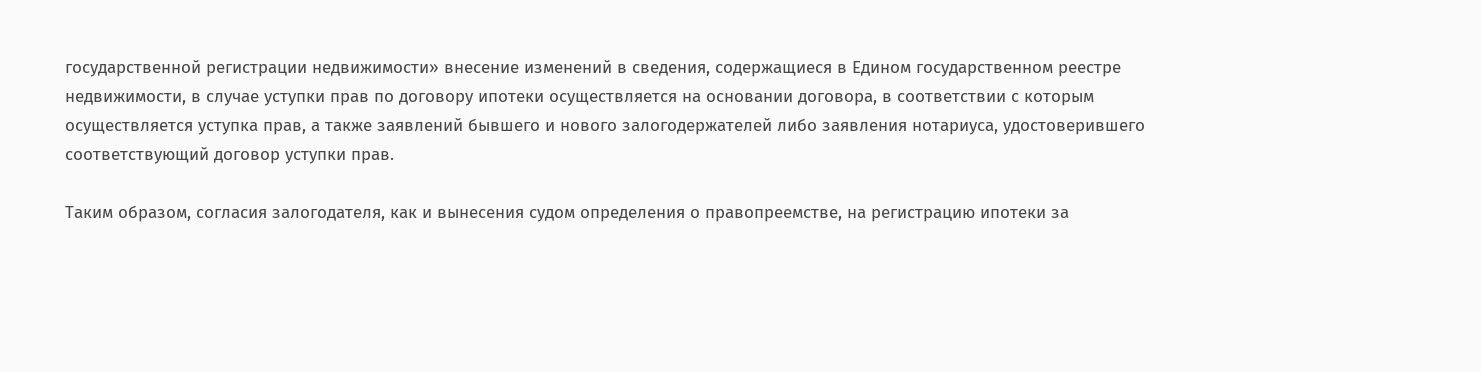государственной регистрации недвижимости» внесение изменений в сведения, содержащиеся в Едином государственном реестре недвижимости, в случае уступки прав по договору ипотеки осуществляется на основании договора, в соответствии с которым осуществляется уступка прав, а также заявлений бывшего и нового залогодержателей либо заявления нотариуса, удостоверившего соответствующий договор уступки прав.

Таким образом, согласия залогодателя, как и вынесения судом определения о правопреемстве, на регистрацию ипотеки за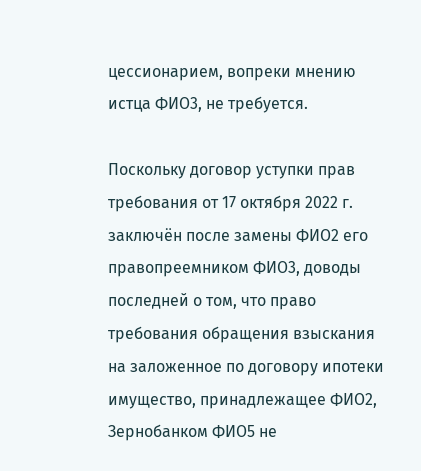цессионарием, вопреки мнению истца ФИО3, не требуется.

Поскольку договор уступки прав требования от 17 октября 2022 г. заключён после замены ФИО2 его правопреемником ФИО3, доводы последней о том, что право требования обращения взыскания на заложенное по договору ипотеки имущество, принадлежащее ФИО2, Зернобанком ФИО5 не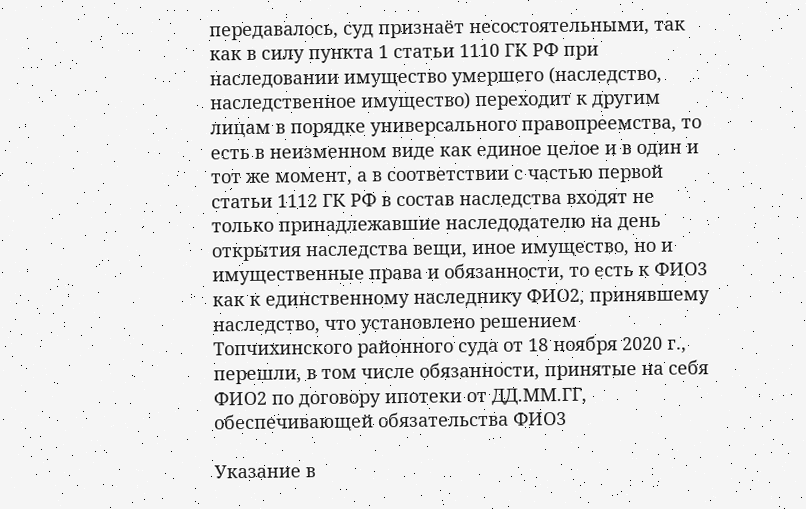передавалось, суд признаёт несостоятельными, так как в силу пункта 1 статьи 1110 ГК РФ при наследовании имущество умершего (наследство, наследственное имущество) переходит к другим лицам в порядке универсального правопреемства, то есть в неизменном виде как единое целое и в один и тот же момент, а в соответствии с частью первой статьи 1112 ГК РФ в состав наследства входят не только принадлежавшие наследодателю на день открытия наследства вещи, иное имущество, но и имущественные права и обязанности, то есть к ФИО3 как к единственному наследнику ФИО2, принявшему наследство, что установлено решением Топчихинского районного суда от 18 ноября 2020 г., перешли, в том числе обязанности, принятые на себя ФИО2 по договору ипотеки от ДД.ММ.ГГ, обеспечивающей обязательства ФИО3

Указание в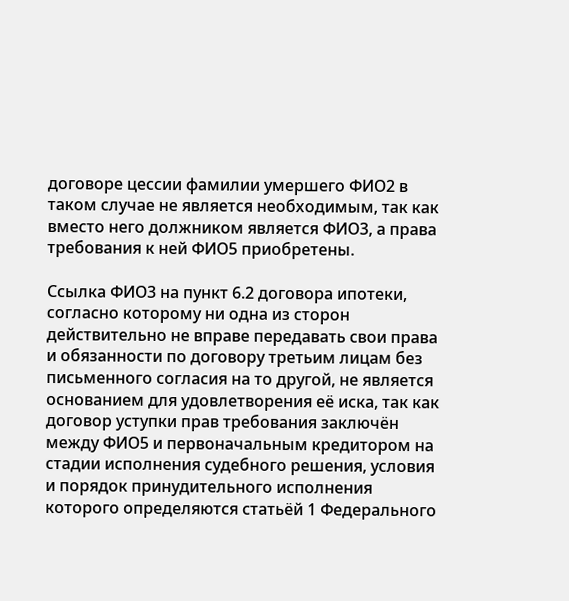договоре цессии фамилии умершего ФИО2 в таком случае не является необходимым, так как вместо него должником является ФИО3, а права требования к ней ФИО5 приобретены.

Ссылка ФИО3 на пункт 6.2 договора ипотеки, согласно которому ни одна из сторон действительно не вправе передавать свои права и обязанности по договору третьим лицам без письменного согласия на то другой, не является основанием для удовлетворения её иска, так как договор уступки прав требования заключён между ФИО5 и первоначальным кредитором на стадии исполнения судебного решения, условия и порядок принудительного исполнения которого определяются статьёй 1 Федерального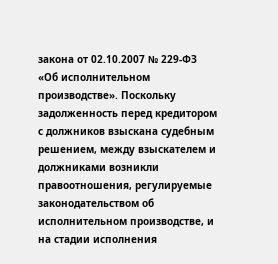закона от 02.10.2007 № 229-ФЗ «Об исполнительном производстве». Поскольку задолженность перед кредитором с должников взыскана судебным решением, между взыскателем и должниками возникли правоотношения, регулируемые законодательством об исполнительном производстве, и на стадии исполнения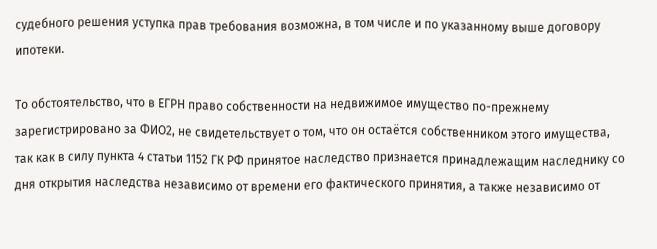судебного решения уступка прав требования возможна, в том числе и по указанному выше договору ипотеки.

То обстоятельство, что в ЕГРН право собственности на недвижимое имущество по-прежнему зарегистрировано за ФИО2, не свидетельствует о том, что он остаётся собственником этого имущества, так как в силу пункта 4 статьи 1152 ГК РФ принятое наследство признается принадлежащим наследнику со дня открытия наследства независимо от времени его фактического принятия, а также независимо от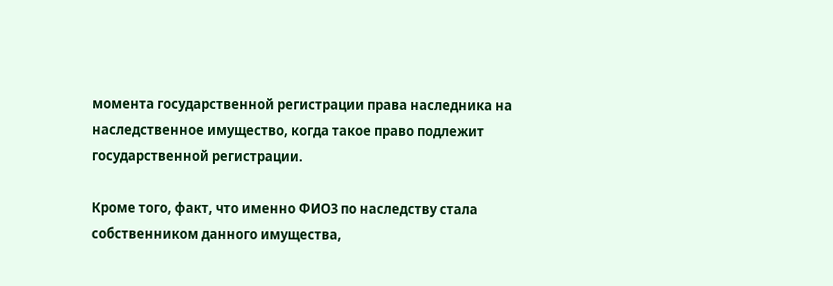момента государственной регистрации права наследника на наследственное имущество, когда такое право подлежит государственной регистрации.

Кроме того, факт, что именно ФИО3 по наследству стала собственником данного имущества,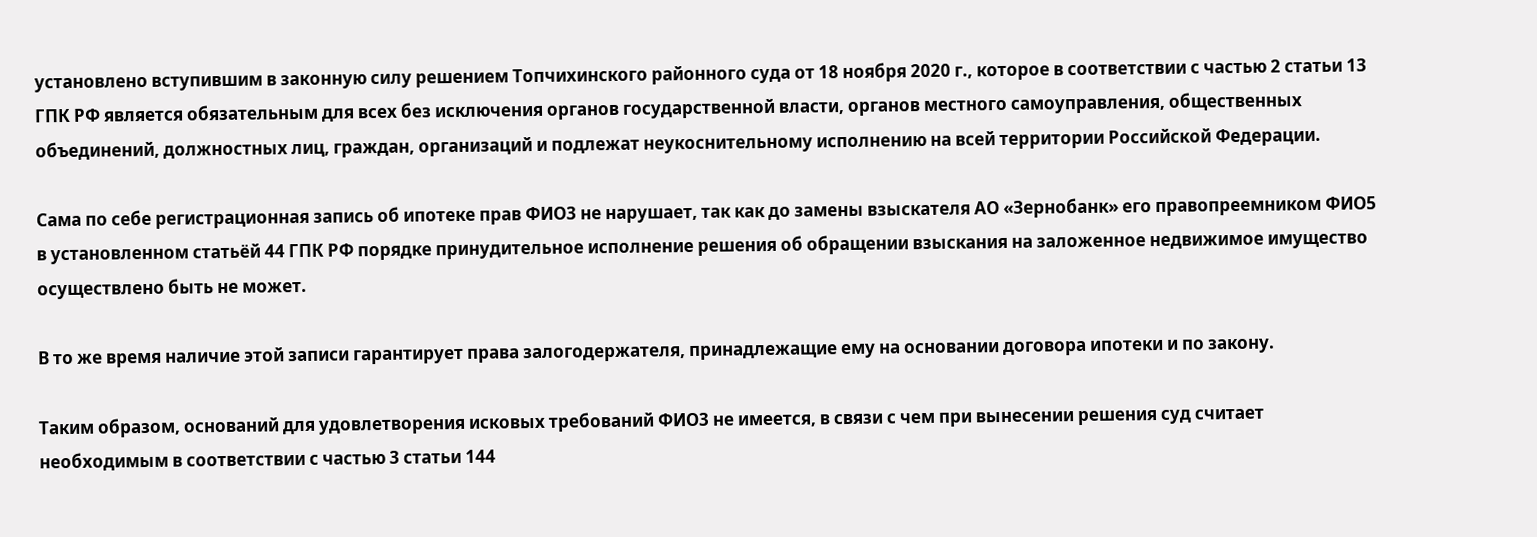установлено вступившим в законную силу решением Топчихинского районного суда от 18 ноября 2020 г., которое в соответствии с частью 2 статьи 13 ГПК РФ является обязательным для всех без исключения органов государственной власти, органов местного самоуправления, общественных объединений, должностных лиц, граждан, организаций и подлежат неукоснительному исполнению на всей территории Российской Федерации.

Сама по себе регистрационная запись об ипотеке прав ФИО3 не нарушает, так как до замены взыскателя АО «Зернобанк» его правопреемником ФИО5 в установленном статьёй 44 ГПК РФ порядке принудительное исполнение решения об обращении взыскания на заложенное недвижимое имущество осуществлено быть не может.

В то же время наличие этой записи гарантирует права залогодержателя, принадлежащие ему на основании договора ипотеки и по закону.

Таким образом, оснований для удовлетворения исковых требований ФИО3 не имеется, в связи с чем при вынесении решения суд считает необходимым в соответствии с частью 3 статьи 144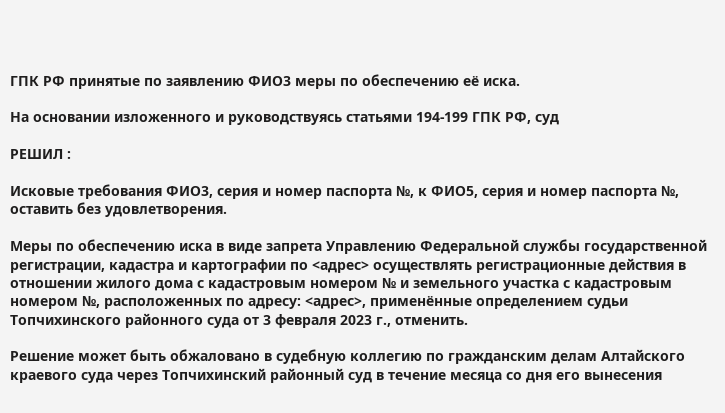ГПК РФ принятые по заявлению ФИО3 меры по обеспечению её иска.

На основании изложенного и руководствуясь статьями 194-199 ГПК РФ, суд

РЕШИЛ :

Исковые требования ФИО3, серия и номер паспорта №, к ФИО5, серия и номер паспорта №, оставить без удовлетворения.

Меры по обеспечению иска в виде запрета Управлению Федеральной службы государственной регистрации, кадастра и картографии по <адрес> осуществлять регистрационные действия в отношении жилого дома с кадастровым номером № и земельного участка с кадастровым номером №, расположенных по адресу: <адрес>, применённые определением судьи Топчихинского районного суда от 3 февраля 2023 г., отменить.

Решение может быть обжаловано в судебную коллегию по гражданским делам Алтайского краевого суда через Топчихинский районный суд в течение месяца со дня его вынесения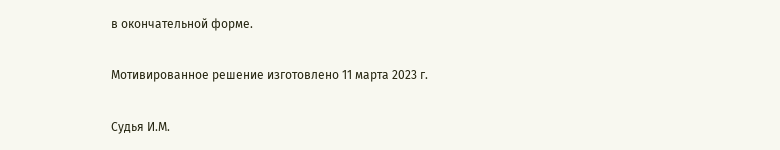в окончательной форме.

Мотивированное решение изготовлено 11 марта 2023 г.

Судья И.М.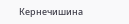Кернечишина